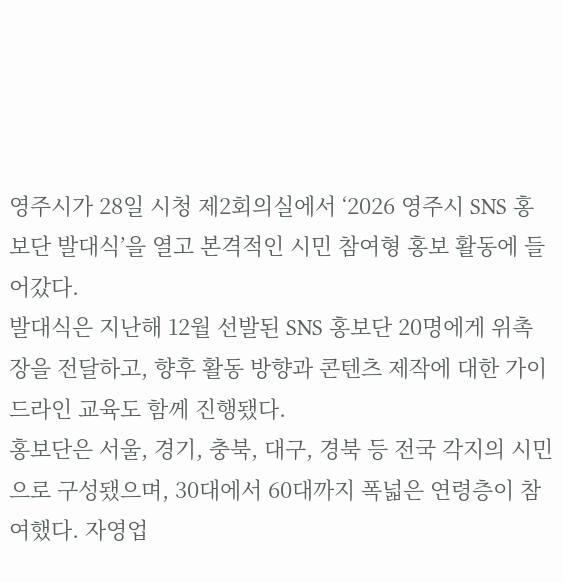영주시가 28일 시청 제2회의실에서 ‘2026 영주시 SNS 홍보단 발대식’을 열고 본격적인 시민 참여형 홍보 활동에 들어갔다.
발대식은 지난해 12월 선발된 SNS 홍보단 20명에게 위촉장을 전달하고, 향후 활동 방향과 콘텐츠 제작에 대한 가이드라인 교육도 함께 진행됐다.
홍보단은 서울, 경기, 충북, 대구, 경북 등 전국 각지의 시민으로 구성됐으며, 30대에서 60대까지 폭넓은 연령층이 참여했다. 자영업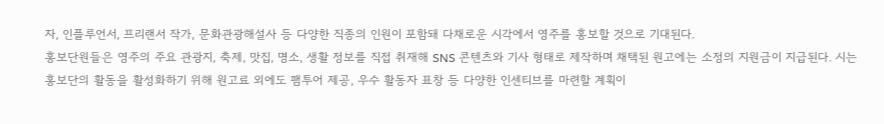자, 인플루언서, 프리랜서 작가, 문화관광해설사 등 다양한 직종의 인원이 포함돼 다채로운 시각에서 영주를 홍보할 것으로 기대된다.
홍보단원들은 영주의 주요 관광지, 축제, 맛집, 명소, 생활 정보를 직접 취재해 SNS 콘텐츠와 기사 형태로 제작하며 채택된 원고에는 소정의 지원금이 지급된다. 시는 홍보단의 활동을 활성화하기 위해 원고료 외에도 팸투어 제공, 우수 활동자 표창 등 다양한 인센티브를 마련할 계획이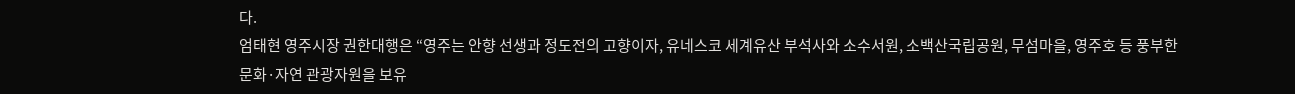다.
엄태현 영주시장 권한대행은 “영주는 안향 선생과 정도전의 고향이자, 유네스코 세계유산 부석사와 소수서원, 소백산국립공원, 무섬마을, 영주호 등 풍부한 문화·자연 관광자원을 보유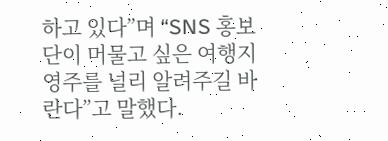하고 있다”며 “SNS 홍보단이 머물고 싶은 여행지 영주를 널리 알려주길 바란다”고 말했다.